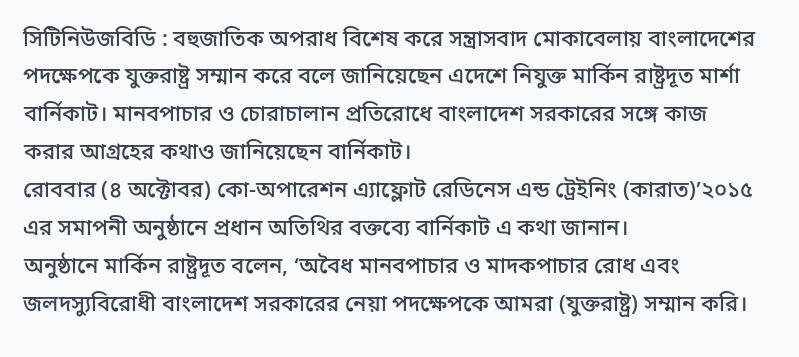সিটিনিউজবিডি : বহুজাতিক অপরাধ বিশেষ করে সন্ত্রাসবাদ মোকাবেলায় বাংলাদেশের পদক্ষেপকে যুক্তরাষ্ট্র সম্মান করে বলে জানিয়েছেন এদেশে নিযুক্ত মার্কিন রাষ্ট্রদূত মার্শা বার্নিকাট। মানবপাচার ও চোরাচালান প্রতিরোধে বাংলাদেশ সরকারের সঙ্গে কাজ করার আগ্রহের কথাও জানিয়েছেন বার্নিকাট।
রোববার (৪ অক্টোবর) কো-অপারেশন এ্যাফ্লোট রেডিনেস এন্ড ট্রেইনিং (কারাত)’২০১৫ এর সমাপনী অনুষ্ঠানে প্রধান অতিথির বক্তব্যে বার্নিকাট এ কথা জানান।
অনুষ্ঠানে মার্কিন রাষ্ট্রদূত বলেন, ‘অবৈধ মানবপাচার ও মাদকপাচার রোধ এবং জলদস্যুবিরোধী বাংলাদেশ সরকারের নেয়া পদক্ষেপকে আমরা (যুক্তরাষ্ট্র) সম্মান করি।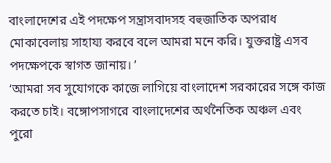বাংলাদেশের এই পদক্ষেপ সন্ত্রাসবাদসহ বহুজাতিক অপরাধ মোকাবেলায় সাহায্য করবে বলে আমরা মনে করি। যুক্তরাষ্ট্র এসব পদক্ষেপকে স্বাগত জানায়। ’
‘আমরা সব সুযোগকে কাজে লাগিয়ে বাংলাদেশ সরকারের সঙ্গে কাজ করতে চাই। বঙ্গোপসাগরে বাংলাদেশের অর্থনৈতিক অঞ্চল এবং পুরো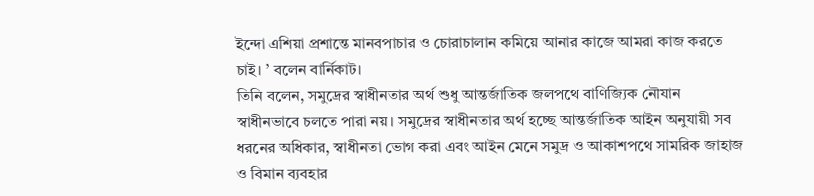ইন্দো এশিয়া প্রশান্তে মানবপাচার ও চোরাচালান কমিয়ে আনার কাজে আমরা কাজ করতে চাই। ’ বলেন বার্নিকাট।
তিনি বলেন, সমুদ্রের স্বাধীনতার অর্থ শুধু আন্তর্জাতিক জলপথে বাণিজ্যিক নৌযান স্বাধীনভাবে চলতে পারা নয়। সমুদ্রের স্বাধীনতার অর্থ হচ্ছে আন্তর্জাতিক আইন অনুযায়ী সব ধরনের অধিকার, স্বাধীনতা ভোগ করা এবং আইন মেনে সমুদ্র ও আকাশপথে সামরিক জাহাজ ও বিমান ব্যবহার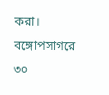করা।
বঙ্গোপসাগরে ৩০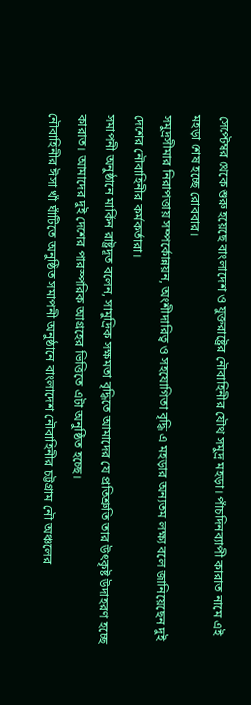সেপ্টেম্বর থেকে শুরু হয়েছে বাংলাদেশ ও যুক্তরাষ্ট্রের নৌবাহিনীর যৌথ সমুদ্র মহড়া। পাঁচদিনব্যাপী কারাত নামে এই মহড়া শেষ হচ্ছে রোববার।
সমুদ্রসীমার নিরাপত্তায় সম্পর্কোন্নয়ন, অংশীদারিত্ব ও সহযোগিতা বৃদ্ধি এ মহড়ার অন্যতম লক্ষ্য বলে জানিয়েছেন দুই দেশের নৌবাহিনীর কর্মকর্তারা।
সমাপনী অনুষ্ঠানে মার্কিন রাষ্ট্রদূত বলেন, সামুদ্রিক সক্ষমতা বৃদ্ধিতে আমাদের যে প্রতিশ্রুতি তার উৎকৃষ্ট উদাহরণ হচ্ছে কারাত। আমাদের দুই দেশের পারস্পরিক আগ্রহের ভিত্তিতে এটা অনুষ্ঠিত হচ্ছে।
নৌবাহিনীর ঈসা খাঁ ঘাঁটিতে অনুষ্ঠিত সমাপনী অনুষ্ঠানে বাংলাদেশ নৌবাহিনীর চট্টগ্রাম নৌ অঞ্চলের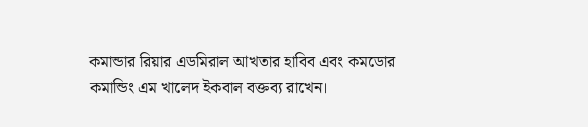কমান্ডার রিয়ার এডমিরাল আখতার হাবিব এবং কমডোর কমান্ডিং এম খালেদ ইকবাল বক্তব্য রাখেন।